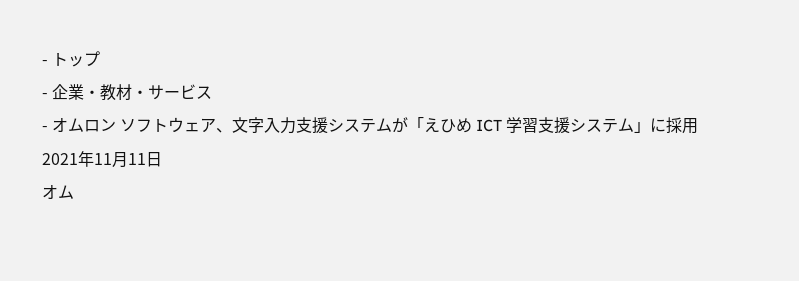- トップ
- 企業・教材・サービス
- オムロン ソフトウェア、文字入力支援システムが「えひめ ICT 学習支援システム」に採用
2021年11月11日
オム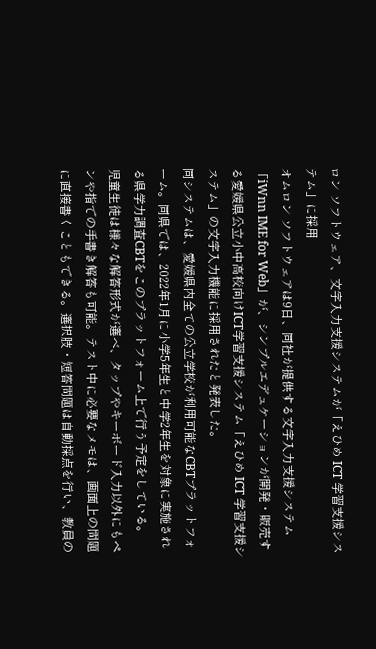ロン ソフトウェア、文字入力支援システムが「えひめ ICT 学習支援システム」に採用
オムロン ソフトウェアは9日、同社が提供する文字入力支援システム「iWnn IME for Web」が、シンプルエデュケーションが開発・販売する愛媛県公立小中高校向けICT学習支援システム「えひめ ICT 学習支援システム」の文字入力機能に採用されたと発表した。
同システムは、愛媛県内全ての公立学校が利用可能なCBTプラットフォーム。同県では、2022年1月に小学5年生と中学2年生を対象に実施される県学力調査CBTをこのプラットフォーム上で行う予定をしている。
児童生徒は様々な解答形式が選べ、タップやキーボード入力以外にもペンや指での手書き解答も可能。テスト中に必要なメモは、画面上の問題に直接書くこともできる。選択肢・短答問題は自動採点を行い、教員の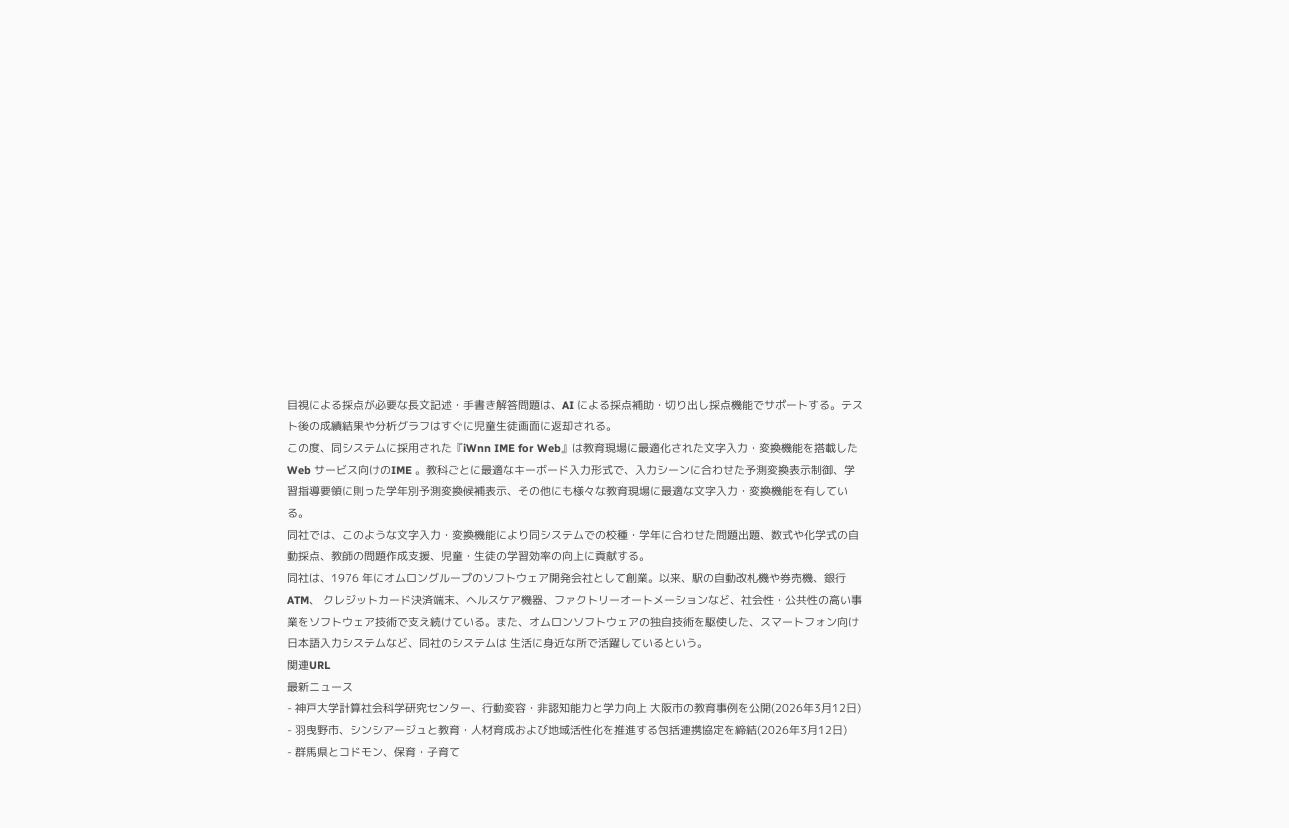目視による採点が必要な長文記述・手書き解答問題は、AI による採点補助・切り出し採点機能でサポートする。テスト後の成績結果や分析グラフはすぐに児童生徒画面に返却される。
この度、同システムに採用された『iWnn IME for Web』は教育現場に最適化された文字入力・変換機能を搭載した Web サービス向けのIME 。教科ごとに最適なキーボード入力形式で、入力シーンに合わせた予測変換表示制御、学習指導要領に則った学年別予測変換候補表示、その他にも様々な教育現場に最適な文字入力・変換機能を有している。
同社では、このような文字入力・変換機能により同システムでの校種・学年に合わせた問題出題、数式や化学式の自動採点、教師の問題作成支援、児童・生徒の学習効率の向上に貢献する。
同社は、1976 年にオムロングループのソフトウェア開発会社として創業。以来、駅の自動改札機や券売機、銀行 ATM、 クレジットカード決済端末、ヘルスケア機器、ファクトリーオートメーションなど、社会性・公共性の高い事業をソフトウェア技術で支え続けている。また、オムロンソフトウェアの独自技術を駆使した、スマートフォン向け日本語入力システムなど、同社のシステムは 生活に身近な所で活躍しているという。
関連URL
最新ニュース
- 神戸大学計算社会科学研究センター、行動変容・非認知能力と学力向上 大阪市の教育事例を公開(2026年3月12日)
- 羽曳野市、シンシアージュと教育・人材育成および地域活性化を推進する包括連携協定を締結(2026年3月12日)
- 群馬県とコドモン、保育・子育て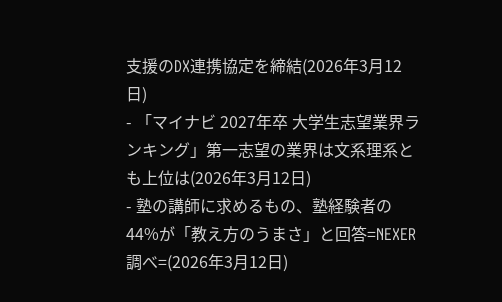支援のDX連携協定を締結(2026年3月12日)
- 「マイナビ 2027年卒 大学生志望業界ランキング」第一志望の業界は文系理系とも上位は(2026年3月12日)
- 塾の講師に求めるもの、塾経験者の44%が「教え方のうまさ」と回答=NEXER調べ=(2026年3月12日)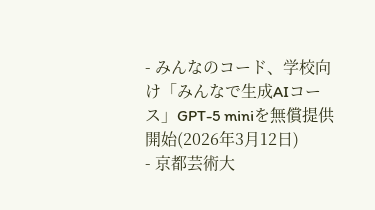- みんなのコード、学校向け「みんなで生成AIコース」GPT-5 miniを無償提供開始(2026年3月12日)
- 京都芸術大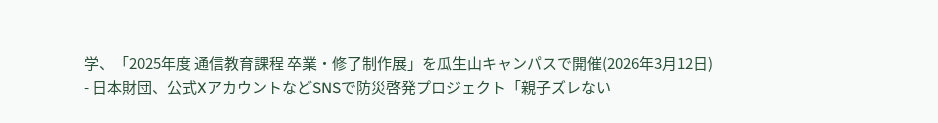学、「2025年度 通信教育課程 卒業・修了制作展」を瓜生山キャンパスで開催(2026年3月12日)
- 日本財団、公式XアカウントなどSNSで防災啓発プロジェクト「親子ズレない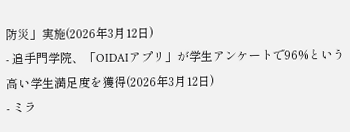防災」実施(2026年3月12日)
- 追手門学院、「OIDAIアプリ」が学生アンケートで96%という高い学生満足度を獲得(2026年3月12日)
- ミラ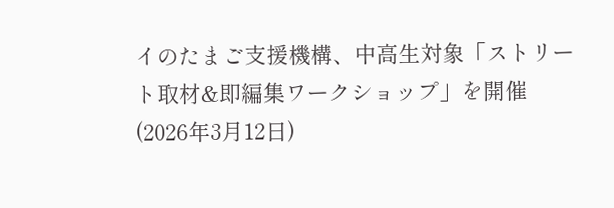イのたまご支援機構、中高生対象「ストリート取材&即編集ワークショップ」を開催(2026年3月12日)